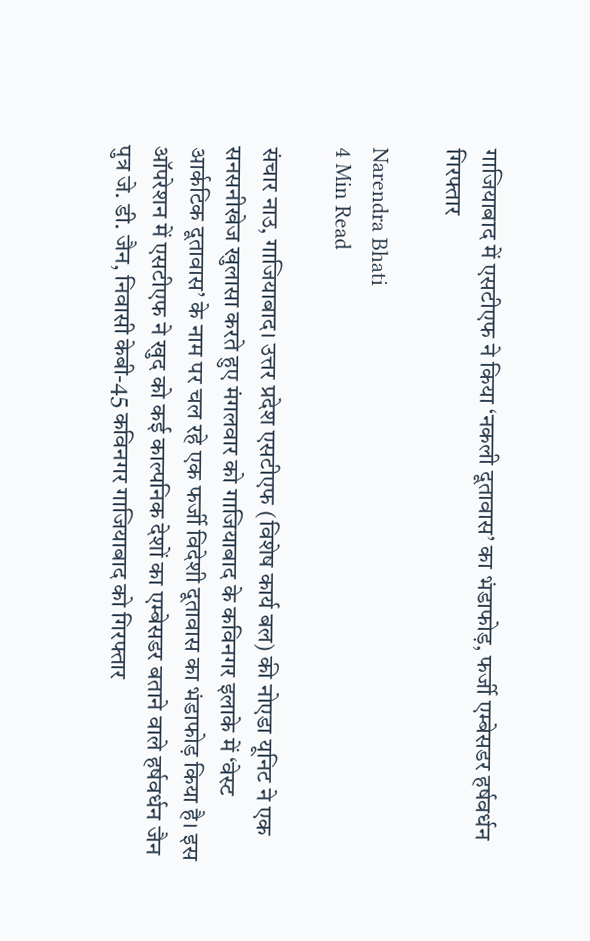गाजियाबाद में एसटीएफ ने किया ‘नकली दूतावास’ का भंडाफोड़, फर्जी एम्बेसडर हर्षवर्धन गिरफ्तार

Narendra Bhati
4 Min Read

संचार नाउ, गाजियाबाद। उत्तर प्रदेश एसटीएफ (विशेष कार्य बल) की नोएडा यूनिट ने एक सनसनीखेज खुलासा करते हुए मंगलवार को गाजियाबाद के कविनगर इलाके में ‘वेस्ट आर्कटिक दूतावास’ के नाम पर चल रहे एक फर्जी विदेशी दूतावास का भंडाफोड़ किया है। इस ऑपरेशन में एसटीएफ ने खुद को कई काल्पनिक देशों का एम्बेसडर बताने वाले हर्षवर्धन जैन पुत्र जे. डी. जैन, निवासी केबी-45 कविनगर गाजियाबाद को गिरफ्तार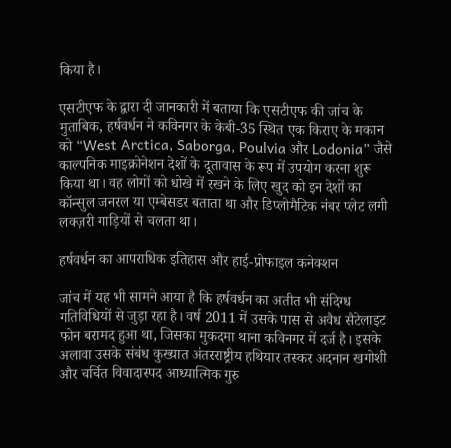किया है।

एसटीएफ के द्वारा दी जानकारी में बताया कि एसटीएफ की जांच के मुताबिक, हर्षवर्धन ने कविनगर के केबी-35 स्थित एक किराए के मकान को “West Arctica, Saborga, Poulvia और Lodonia” जैसे काल्पनिक माइक्रोनेशन देशों के दूतावास के रूप में उपयोग करना शुरू किया था। वह लोगों को धोखे में रखने के लिए खुद को इन देशों का कॉन्सुल जनरल या एम्बेसडर बताता था और डिप्लोमैटिक नंबर प्लेट लगी लक्ज़री गाड़ियों से चलता था।

हर्षवर्धन का आपराधिक इतिहास और हाई-प्रोफाइल कनेक्शन

जांच में यह भी सामने आया है कि हर्षवर्धन का अतीत भी संदिग्ध गतिविधियों से जुड़ा रहा है। वर्ष 2011 में उसके पास से अवैध सैटेलाइट फोन बरामद हुआ था, जिसका मुकदमा थाना कविनगर में दर्ज है। इसके अलावा उसके संबंध कुख्यात अंतरराष्ट्रीय हथियार तस्कर अदनान खगोशी और चर्चित विवादास्पद आध्यात्मिक गुरु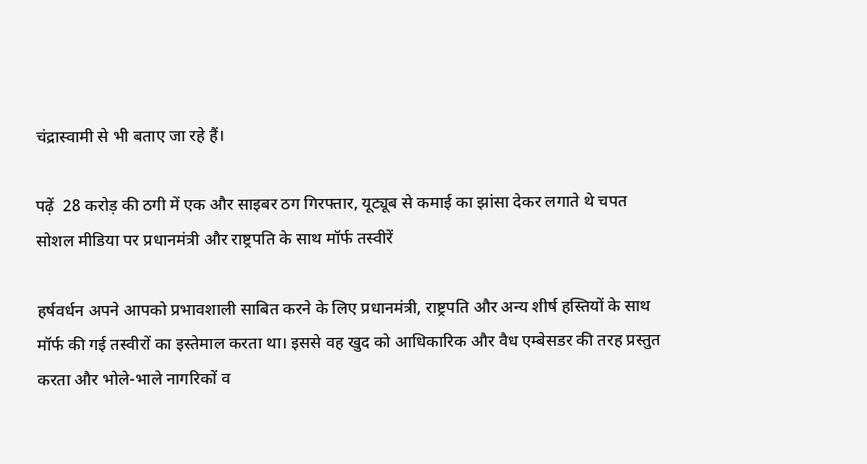चंद्रास्वामी से भी बताए जा रहे हैं।

पढ़ें  28 करोड़ की ठगी में एक और साइबर ठग गिरफ्तार, यूट्यूब से कमाई का झांसा देकर लगाते थे चपत
सोशल मीडिया पर प्रधानमंत्री और राष्ट्रपति के साथ मॉर्फ तस्वीरें

हर्षवर्धन अपने आपको प्रभावशाली साबित करने के लिए प्रधानमंत्री, राष्ट्रपति और अन्य शीर्ष हस्तियों के साथ मॉर्फ की गई तस्वीरों का इस्तेमाल करता था। इससे वह खुद को आधिकारिक और वैध एम्बेसडर की तरह प्रस्तुत करता और भोले-भाले नागरिकों व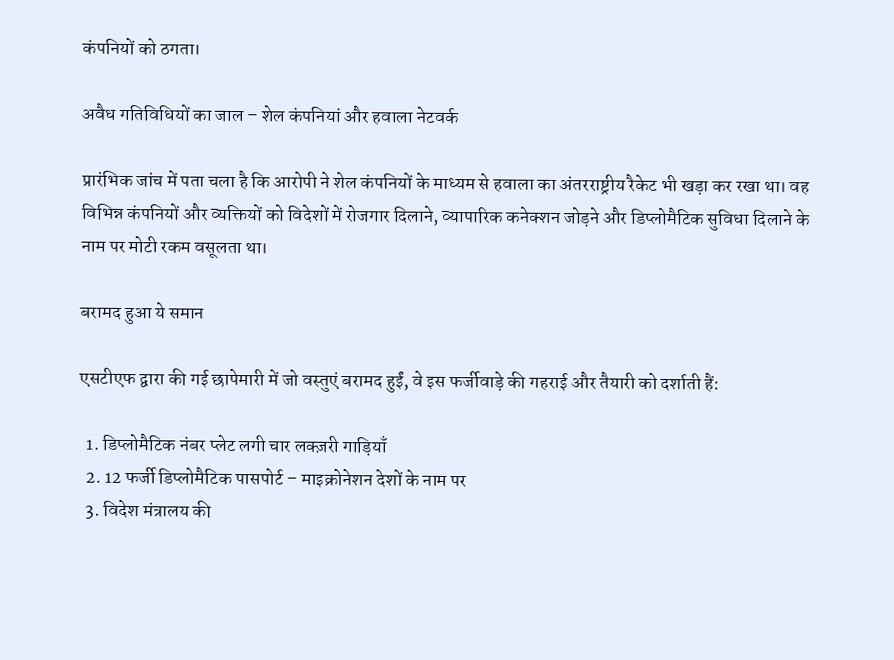कंपनियों को ठगता।

अवैध गतिविधियों का जाल – शेल कंपनियां और हवाला नेटवर्क

प्रारंभिक जांच में पता चला है कि आरोपी ने शेल कंपनियों के माध्यम से हवाला का अंतरराष्ट्रीय रैकेट भी खड़ा कर रखा था। वह विभिन्न कंपनियों और व्यक्तियों को विदेशों में रोजगार दिलाने, व्यापारिक कनेक्शन जोड़ने और डिप्लोमैटिक सुविधा दिलाने के नाम पर मोटी रकम वसूलता था।

बरामद हुआ ये समान

एसटीएफ द्वारा की गई छापेमारी में जो वस्तुएं बरामद हुईं, वे इस फर्जीवाड़े की गहराई और तैयारी को दर्शाती हैं:

  1. डिप्लोमैटिक नंबर प्लेट लगी चार लक्ज़री गाड़ियाँ
  2. 12 फर्जी डिप्लोमैटिक पासपोर्ट – माइक्रोनेशन देशों के नाम पर
  3. विदेश मंत्रालय की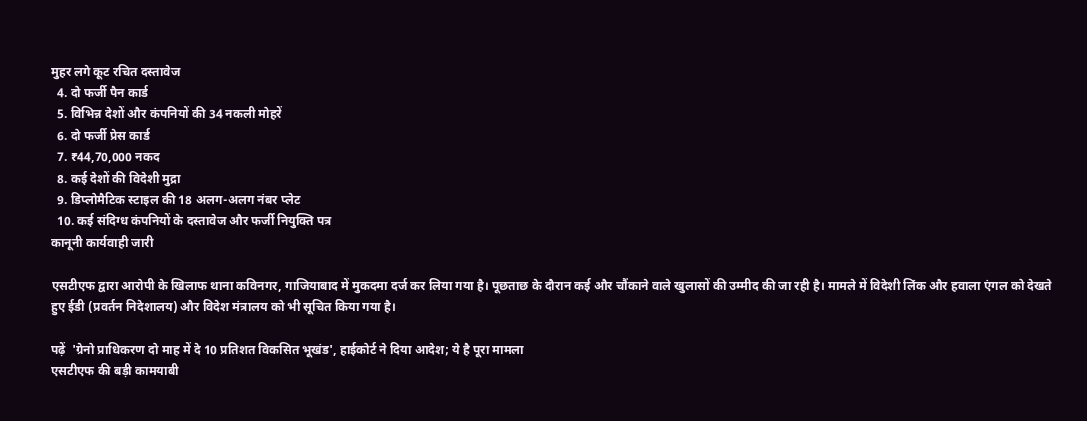मुहर लगे कूट रचित दस्तावेज
  4. दो फर्जी पैन कार्ड
  5. विभिन्न देशों और कंपनियों की 34 नकली मोहरें
  6. दो फर्जी प्रेस कार्ड
  7. ₹44,70,000 नकद
  8. कई देशों की विदेशी मुद्रा
  9. डिप्लोमैटिक स्टाइल की 18 अलग-अलग नंबर प्लेट
  10. कई संदिग्ध कंपनियों के दस्तावेज और फर्जी नियुक्ति पत्र
कानूनी कार्यवाही जारी

एसटीएफ द्वारा आरोपी के खिलाफ थाना कविनगर, गाजियाबाद में मुकदमा दर्ज कर लिया गया है। पूछताछ के दौरान कई और चौंकाने वाले खुलासों की उम्मीद की जा रही है। मामले में विदेशी लिंक और हवाला एंगल को देखते हुए ईडी (प्रवर्तन निदेशालय) और विदेश मंत्रालय को भी सूचित किया गया है।

पढ़ें  'ग्रेनो प्राधिकरण दो माह में दे 10 प्रतिशत विकसित भूखंड', हाईकोर्ट ने दिया आदेश; ये है पूरा मामला
एसटीएफ की बड़ी कामयाबी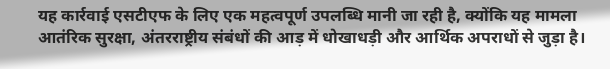यह कार्रवाई एसटीएफ के लिए एक महत्वपूर्ण उपलब्धि मानी जा रही है, क्योंकि यह मामला आतंरिक सुरक्षा, अंतरराष्ट्रीय संबंधों की आड़ में धोखाधड़ी और आर्थिक अपराधों से जुड़ा है।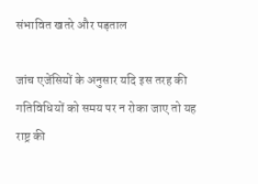संभावित खतरे और पड़ताल

जांच एजेंसियों के अनुसार यदि इस तरह की गतिविधियों को समय पर न रोका जाए तो यह राष्ट्र की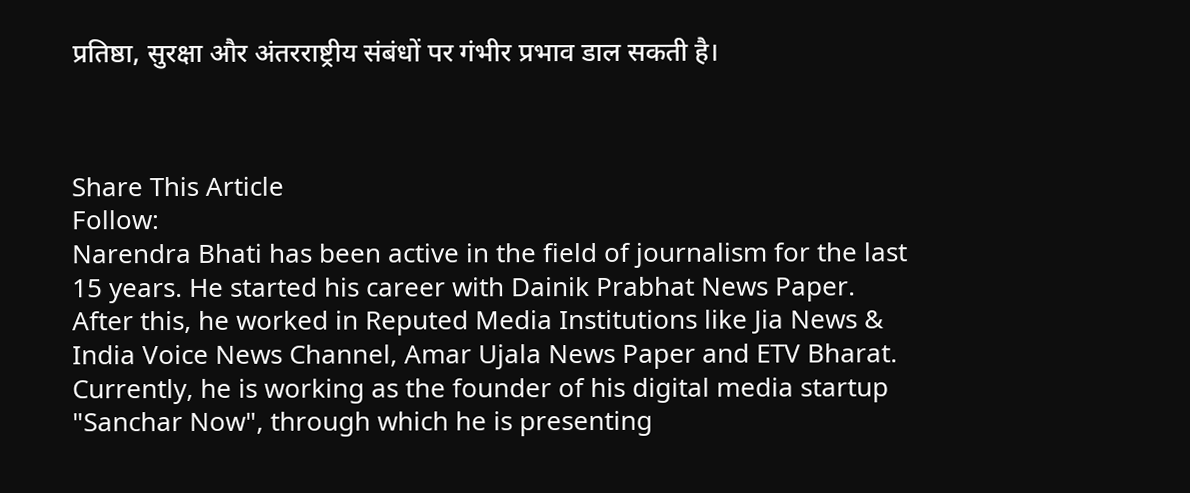प्रतिष्ठा, सुरक्षा और अंतरराष्ट्रीय संबंधों पर गंभीर प्रभाव डाल सकती है।



Share This Article
Follow:
Narendra Bhati has been active in the field of journalism for the last 15 years. He started his career with Dainik Prabhat News Paper. After this, he worked in Reputed Media Institutions like Jia News & India Voice News Channel, Amar Ujala News Paper and ETV Bharat. Currently, he is working as the founder of his digital media startup "Sanchar Now", through which he is presenting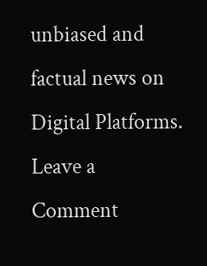unbiased and factual news on Digital Platforms.
Leave a Comment